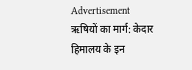Advertisement
ऋषियों का मार्ग: केदार हिमालय के इन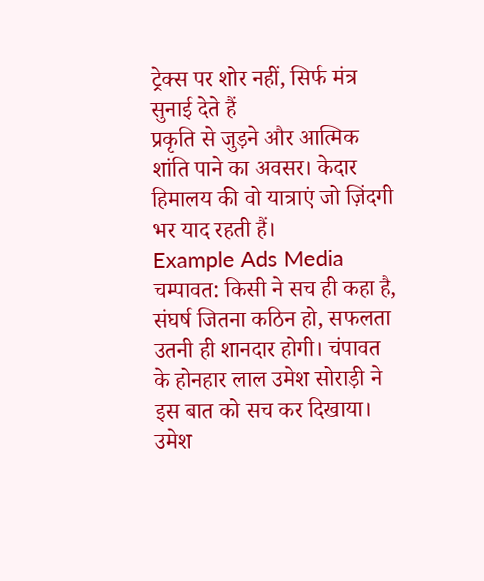ट्रेक्स पर शोर नहीं, सिर्फ मंत्र सुनाई देते हैं
प्रकृति से जुड़ने और आत्मिक शांति पाने का अवसर। केदार हिमालय की वो यात्राएं जो ज़िंदगी भर याद रहती हैं।
Example Ads Media
चम्पावत: किसी ने सच ही कहा है, संघर्ष जितना कठिन हो, सफलता उतनी ही शानदार होगी। चंपावत के होनहार लाल उमेश सोराड़ी ने इस बात को सच कर दिखाया। उमेश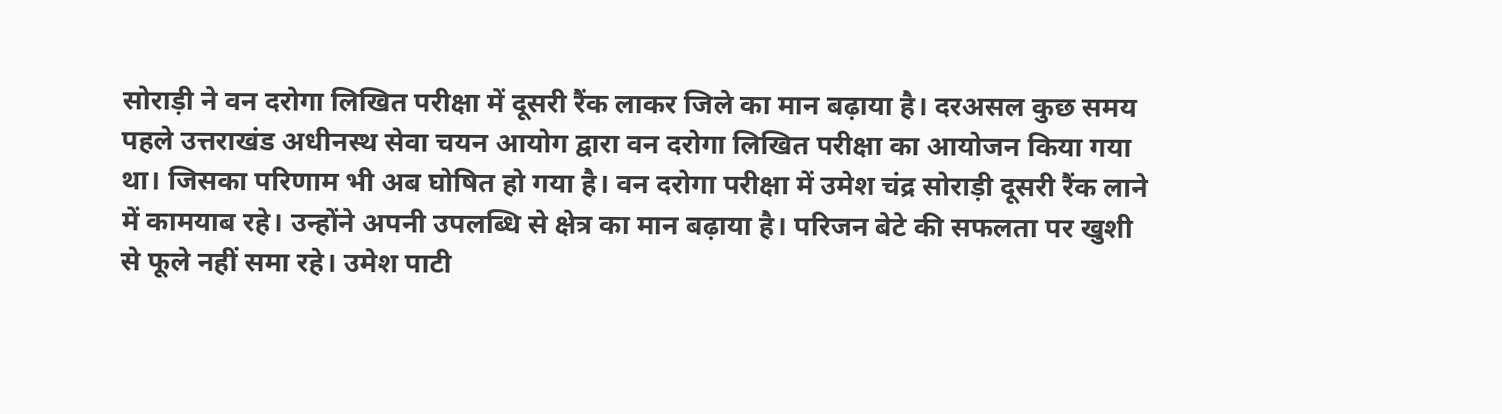सोराड़ी ने वन दरोगा लिखित परीक्षा में दूसरी रैंक लाकर जिले का मान बढ़ाया है। दरअसल कुछ समय पहले उत्तराखंड अधीनस्थ सेवा चयन आयोग द्वारा वन दरोगा लिखित परीक्षा का आयोजन किया गया था। जिसका परिणाम भी अब घोषित हो गया है। वन दरोगा परीक्षा में उमेश चंद्र सोराड़ी दूसरी रैंक लाने में कामयाब रहे। उन्होंने अपनी उपलब्धि से क्षेत्र का मान बढ़ाया है। परिजन बेटे की सफलता पर खुशी से फूले नहीं समा रहे। उमेश पाटी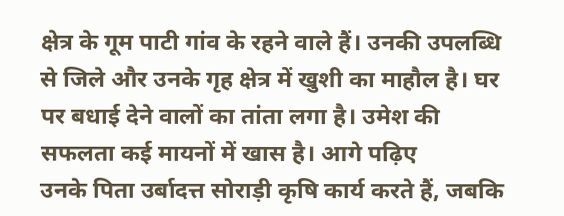क्षेत्र के गूम पाटी गांव के रहने वाले हैं। उनकी उपलब्धि से जिले और उनके गृह क्षेत्र में खुशी का माहौल है। घर पर बधाई देने वालों का तांता लगा है। उमेश की सफलता कई मायनों में खास है। आगे पढ़िए
उनके पिता उर्बादत्त सोराड़ी कृषि कार्य करते हैं, जबकि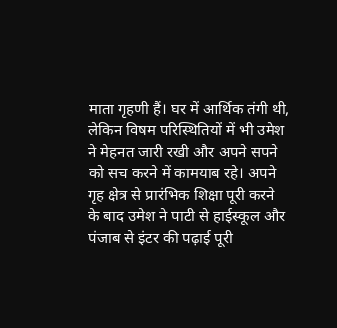माता गृहणी हैं। घर में आर्थिक तंगी थी, लेकिन विषम परिस्थितियों में भी उमेश ने मेहनत जारी रखी और अपने सपने को सच करने में कामयाब रहे। अपने गृह क्षेत्र से प्रारंभिक शिक्षा पूरी करने के बाद उमेश ने पाटी से हाईस्कूल और पंजाब से इंटर की पढ़ाई पूरी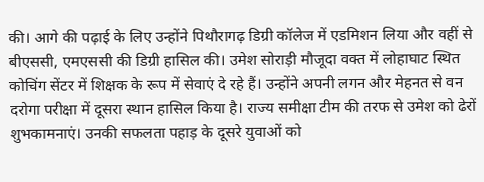की। आगे की पढ़ाई के लिए उन्होंने पिथौरागढ़ डिग्री कॉलेज में एडमिशन लिया और वहीं से बीएससी, एमएससी की डिग्री हासिल की। उमेश सोराड़ी मौजूदा वक्त में लोहाघाट स्थित कोचिंग सेंटर में शिक्षक के रूप में सेवाएं दे रहे हैं। उन्होंने अपनी लगन और मेहनत से वन दरोगा परीक्षा में दूसरा स्थान हासिल किया है। राज्य समीक्षा टीम की तरफ से उमेश को ढेरों शुभकामनाएं। उनकी सफलता पहाड़ के दूसरे युवाओं को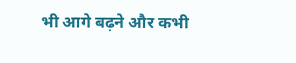भी आगे बढ़ने और कभी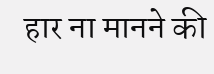हार ना मानने की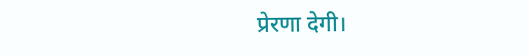प्रेरणा देगी।